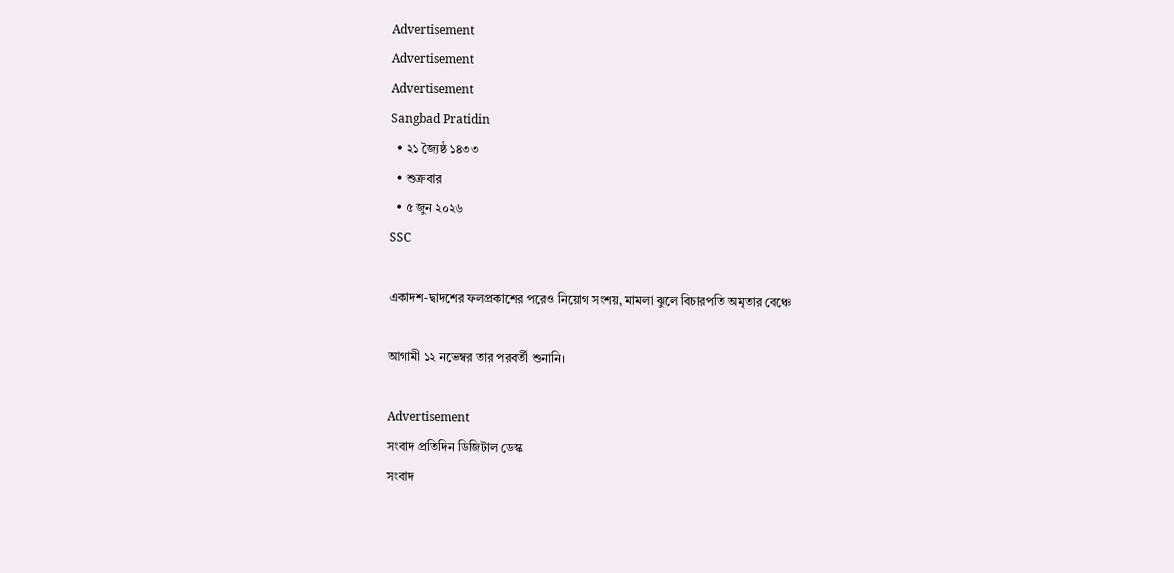Advertisement
Advertisement
Advertisement
Sangbad Pratidin
  • ২১ জ্যৈষ্ঠ ১৪৩৩
  • শুক্রবার
  • ৫ জুন ২০২৬
SSC

একাদশ-দ্বাদশের ফলপ্রকাশের পরেও নিয়োগ সংশয়, মামলা ঝুলে বিচারপতি অমৃতার বেঞ্চে

আগামী ১২ নভেম্বর তার পরবর্তী শুনানি।

Advertisement
সংবাদ প্রতিদিন ডিজিটাল ডেস্ক
সংবাদ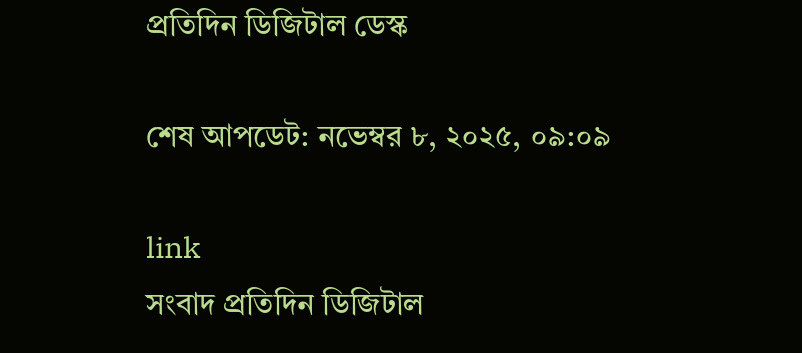প্রতিদিন ডিজিটাল ডেস্ক

শেষ আপডেট: নভেম্বর ৮, ২০২৫, ০৯:০৯

link
সংবাদ প্রতিদিন ডিজিটাল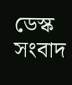ডেস্ক
সংবাদ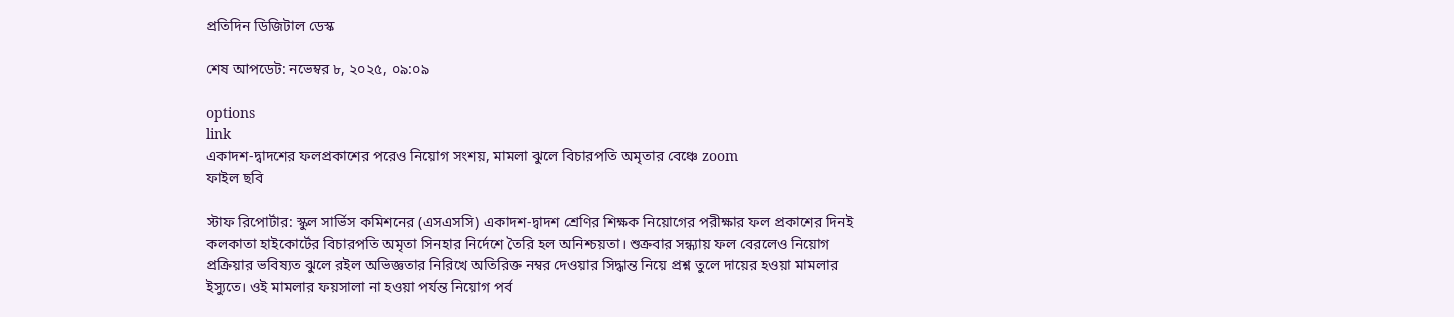প্রতিদিন ডিজিটাল ডেস্ক

শেষ আপডেট: নভেম্বর ৮, ২০২৫, ০৯:০৯

options
link
একাদশ-দ্বাদশের ফলপ্রকাশের পরেও নিয়োগ সংশয়, মামলা ঝুলে বিচারপতি অমৃতার বেঞ্চে zoom
ফাইল ছবি

স্টাফ রিপোর্টার: স্কুল সার্ভিস কমিশনের (এসএসসি) একাদশ-দ্বাদশ শ্রেণির শিক্ষক নিয়োগের পরীক্ষার ফল প্রকাশের দিনই কলকাতা হাইকোর্টের বিচারপতি অমৃতা সিনহার নির্দেশে তৈরি হল অনিশ্চয়তা। শুক্রবার সন্ধ্যায় ফল বেরলেও নিয়োগ প্রক্রিয়ার ভবিষ্যত ঝুলে রইল অভিজ্ঞতার নিরিখে অতিরিক্ত নম্বর দেওয়ার সিদ্ধান্ত নিয়ে প্রশ্ন তুলে দায়ের হওয়া মামলার ইস্যুতে। ওই মামলার ফয়সালা না হওয়া পর্যন্ত নিয়োগ পর্ব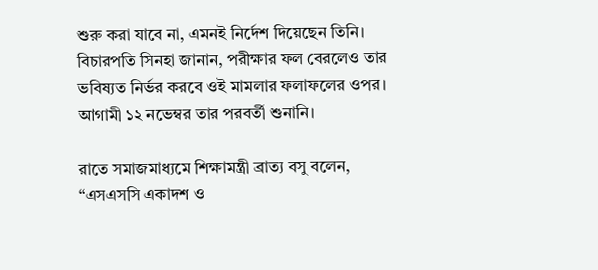শুরু করা যাবে না, এমনই নির্দেশ দিয়েছেন তিনি। বিচারপতি সিনহা জানান, পরীক্ষার ফল বেরলেও তার ভবিষ্যত নির্ভর করবে ওই মামলার ফলাফলের ওপর। আগামী ১২ নভেম্বর তার পরবর্তী শুনানি।

রাতে সমাজমাধ্যমে শিক্ষামন্ত্রী ব্রাত্য বসু বলেন, “এসএসসি একাদশ ও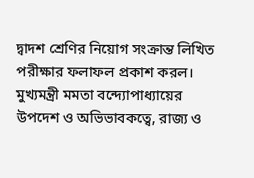দ্বাদশ শ্রেণির নিয়োগ সংক্রান্ত লিখিত পরীক্ষার ফলাফল প্রকাশ করল। মুখ্যমন্ত্রী মমতা বন্দ্যোপাধ্যায়ের উপদেশ ও অভিভাবকত্বে, রাজ্য ও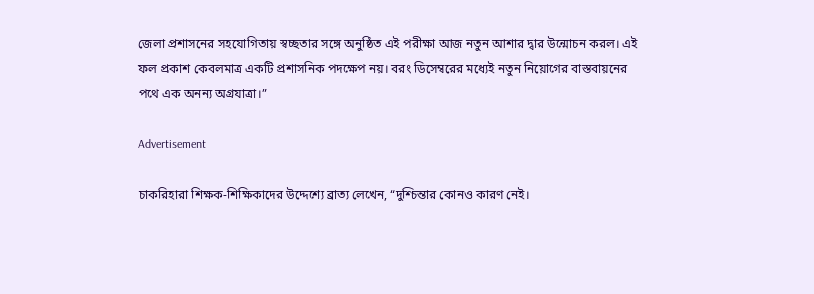জেলা প্রশাসনের সহযোগিতায় স্বচ্ছতার সঙ্গে অনুষ্ঠিত এই পরীক্ষা আজ নতুন আশার দ্বার উন্মোচন করল। এই ফল প্রকাশ কেবলমাত্র একটি প্রশাসনিক পদক্ষেপ নয়। বরং ডিসেম্বরের মধ্যেই নতুন নিয়োগের বাস্তবায়নের পথে এক অনন্য অগ্রযাত্রা।”

Advertisement

চাকরিহারা শিক্ষক-শিক্ষিকাদের উদ্দেশ্যে ব্রাত্য লেখেন, “দুশ্চিন্তার কোনও কারণ নেই।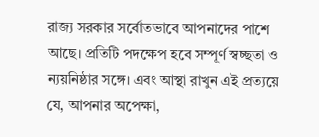রাজ্য সরকার সর্বোতভাবে আপনাদের পাশে আছে। প্রতিটি পদক্ষেপ হবে সম্পূর্ণ স্বচ্ছতা ও ন্যয়নিষ্ঠার সঙ্গে। এবং আস্থা রাখুন এই প্রত্যয়ে যে, আপনার অপেক্ষা,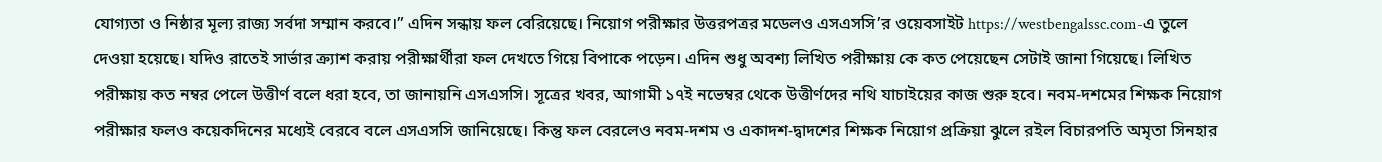যোগ্যতা ও নিষ্ঠার মূল্য রাজ্য সর্বদা সম্মান করবে।” এদিন সন্ধায় ফল বেরিয়েছে। নিয়োগ পরীক্ষার উত্তরপত্রর মডেলও এসএসসি’র ওয়েবসাইট https://westbengalssc.com-এ তুলে দেওয়া হয়েছে। যদিও রাতেই সার্ভার ক্র্যাশ করায় পরীক্ষার্থীরা ফল দেখতে গিয়ে বিপাকে পড়েন। এদিন শুধু অবশ্য লিখিত পরীক্ষায় কে কত পেয়েছেন সেটাই জানা গিয়েছে। লিখিত পরীক্ষায় কত নম্বর পেলে উত্তীর্ণ বলে ধরা হবে, তা জানায়নি এসএসসি। সূত্রের খবর, আগামী ১৭ই নভেম্বর থেকে উত্তীর্ণদের নথি যাচাইয়ের কাজ শুরু হবে। নবম-দশমের শিক্ষক নিয়োগ পরীক্ষার ফলও কয়েকদিনের মধ্যেই বেরবে বলে এসএসসি জানিয়েছে। কিন্তু ফল বেরলেও নবম-দশম ও একাদশ-দ্বাদশের শিক্ষক নিয়োগ প্রক্রিয়া ঝুলে রইল বিচারপতি অমৃতা সিনহার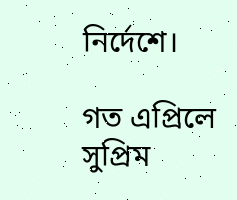নির্দেশে।

গত এপ্রিলে সুপ্রিম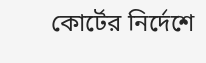কোর্টের নির্দেশে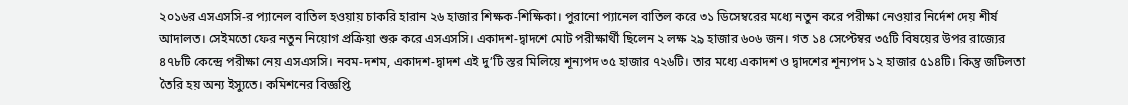২০১৬র এসএসসি-র প্যানেল বাতিল হওয়ায় চাকরি হারান ২৬ হাজার শিক্ষক-শিক্ষিকা। পুরানো প্যানেল বাতিল করে ৩১ ডিসেম্বরের মধ্যে নতুন করে পরীক্ষা নেওয়ার নির্দেশ দেয় শীর্ষ আদালত। সেইমতো ফের নতুন নিয়োগ প্রক্রিয়া শুরু করে এসএসসি। একাদশ-দ্বাদশে মোট পরীক্ষার্থী ছিলেন ২ লক্ষ ২৯ হাজার ৬০৬ জন। গত ১৪ সেপ্টেম্বর ৩৫টি বিষয়ের উপর রাজ্যের ৪৭৮টি কেন্দ্রে পরীক্ষা নেয় এসএসসি। নবম-দশম, একাদশ-দ্বাদশ এই দু’টি স্তর মিলিয়ে শূন্যপদ ৩৫ হাজার ৭২৬টি। তার মধ্যে একাদশ ও দ্বাদশের শূন্যপদ ১২ হাজার ৫১৪টি। কিন্তু জটিলতা তৈরি হয় অন্য ইস্যুতে। কমিশনের বিজ্ঞপ্তি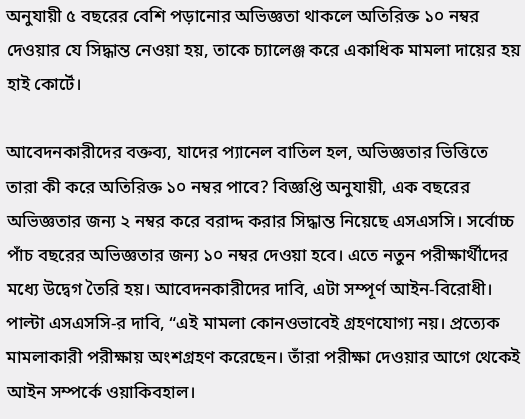অনুযায়ী ৫ বছরের বেশি পড়ানোর অভিজ্ঞতা থাকলে অতিরিক্ত ১০ নম্বর দেওয়ার যে সিদ্ধান্ত নেওয়া হয়, তাকে চ্যালেঞ্জ করে একাধিক মামলা দায়ের হয় হাই কোর্টে।

আবেদনকারীদের বক্তব্য, যাদের প্যানেল বাতিল হল, অভিজ্ঞতার ভিত্তিতে তারা কী করে অতিরিক্ত ১০ নম্বর পাবে? বিজ্ঞপ্তি অনুযায়ী, এক বছরের অভিজ্ঞতার জন্য ২ নম্বর করে বরাদ্দ করার সিদ্ধান্ত নিয়েছে এসএসসি। সর্বোচ্চ পাঁচ বছরের অভিজ্ঞতার জন্য ১০ নম্বর দেওয়া হবে। এতে নতুন পরীক্ষার্থীদের মধ্যে উদ্বেগ তৈরি হয়। আবেদনকারীদের দাবি, এটা সম্পূর্ণ আইন-বিরোধী। পাল্টা এসএসসি-র দাবি, “এই মামলা কোনওভাবেই গ্রহণযোগ্য নয়। প্রত্যেক মামলাকারী পরীক্ষায় অংশগ্রহণ করেছেন। তাঁরা পরীক্ষা দেওয়ার আগে থেকেই আইন সম্পর্কে ওয়াকিবহাল।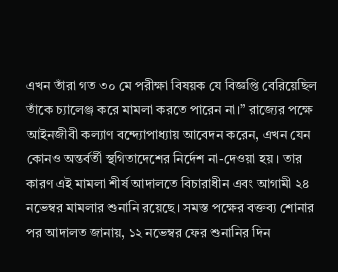এখন তাঁরা গত ৩০ মে পরীক্ষা বিষয়ক যে বিজ্ঞপ্তি বেরিয়েছিল তাঁকে চ্যালেঞ্জ করে মামলা করতে পারেন না।” রাজ্যের পক্ষে আইনজীবী কল্যাণ বন্দ্যোপাধ্যায় আবেদন করেন, এখন যেন কোনও অন্তর্বর্তী স্থগিতাদেশের নির্দেশ না-দেওয়া হয়। তার কারণ এই মামলা শীর্ষ আদালতে বিচারাধীন এবং আগামী ২৪ নভেম্বর মামলার শুনানি রয়েছে। সমস্ত পক্ষের বক্তব্য শোনার পর আদালত জানায়, ১২ নভেম্বর ফের শুনানির দিন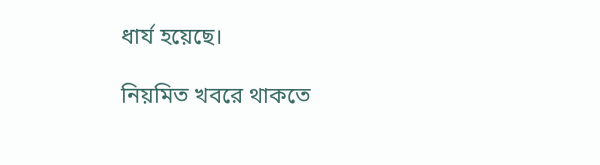ধার্য হয়েছে।

নিয়মিত খবরে থাকতে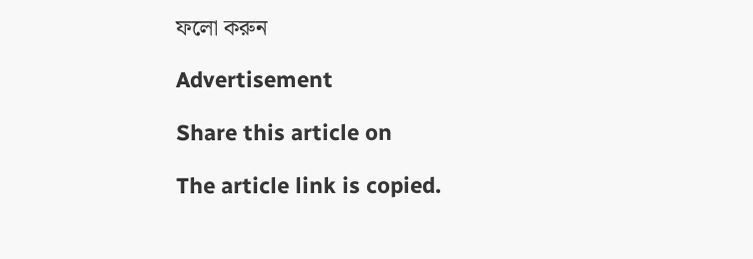ফলো করুন

Advertisement

Share this article on

The article link is copied.